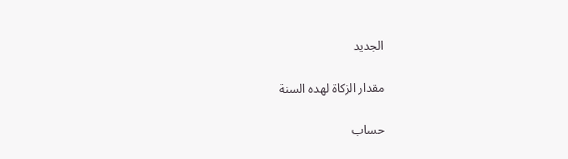الجديد

مقدار الزكاة لهده السنة

حساب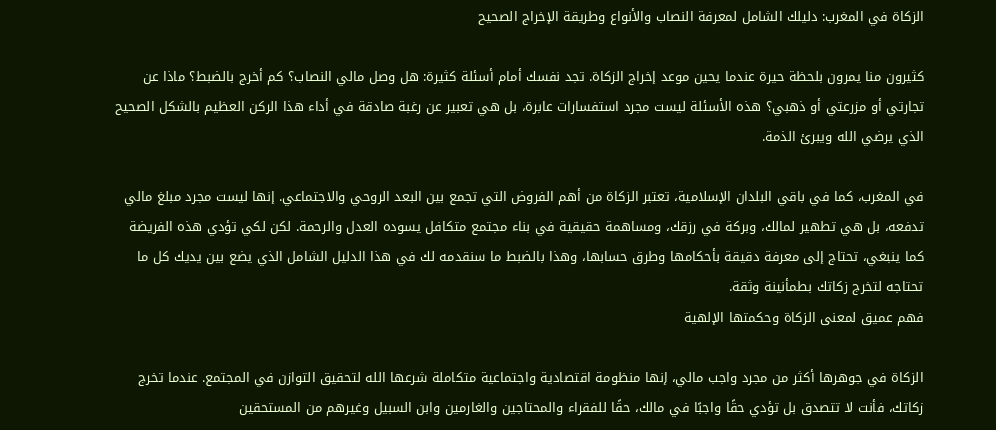الزكاة في المغرب: دليلك الشامل لمعرفة النصاب والأنواع وطريقة الإخراج الصحيح

كثيرون منا يمرون بلحظة حيرة عندما يحين موعد إخراج الزكاة. تجد نفسك أمام أسئلة كثيرة: هل وصل مالي النصاب؟ كم أخرج بالضبط؟ ماذا عن تجارتي أو مزرعتي أو ذهبي؟ هذه الأسئلة ليست مجرد استفسارات عابرة، بل هي تعبير عن رغبة صادقة في أداء هذا الركن العظيم بالشكل الصحيح الذي يرضي الله ويبرئ الذمة.

في المغرب، كما في باقي البلدان الإسلامية، تعتبر الزكاة من أهم الفروض التي تجمع بين البعد الروحي والاجتماعي. إنها ليست مجرد مبلغ مالي تدفعه، بل هي تطهير لمالك، وبركة في رزقك، ومساهمة حقيقية في بناء مجتمع متكافل يسوده العدل والرحمة. لكن لكي تؤدي هذه الفريضة كما ينبغي، تحتاج إلى معرفة دقيقة بأحكامها وطرق حسابها، وهذا بالضبط ما سنقدمه لك في هذا الدليل الشامل الذي يضع بين يديك كل ما تحتاجه لتخرج زكاتك بطمأنينة وثقة.
فهم عميق لمعنى الزكاة وحكمتها الإلهية

الزكاة في جوهرها أكثر من مجرد واجب مالي، إنها منظومة اقتصادية واجتماعية متكاملة شرعها الله لتحقيق التوازن في المجتمع. عندما تخرج زكاتك، فأنت لا تتصدق بل تؤدي حقًا واجبًا في مالك، حقًا للفقراء والمحتاجين والغارمين وابن السبيل وغيرهم من المستحقين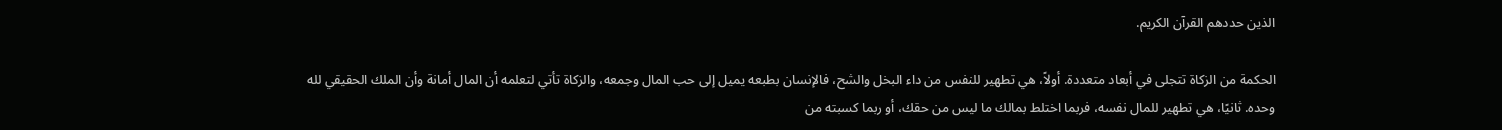الذين حددهم القرآن الكريم.

الحكمة من الزكاة تتجلى في أبعاد متعددة. أولاً، هي تطهير للنفس من داء البخل والشح، فالإنسان بطبعه يميل إلى حب المال وجمعه، والزكاة تأتي لتعلمه أن المال أمانة وأن الملك الحقيقي لله وحده. ثانيًا، هي تطهير للمال نفسه، فربما اختلط بمالك ما ليس من حقك، أو ربما كسبته من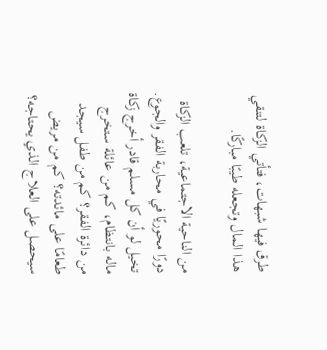طرق فيها شبهات، فتأتي الزكاة لتنقي هذا المال وتجعله طيبًا مباركًا.

من الناحية الاجتماعية، تلعب الزكاة دورًا محوريًا في محاربة الفقر والجوع. تخيل لو أن كل مسلم قادر أخرج زكاة ماله بانتظام، كم من عائلة ستخرج من دائرة الفقر؟ كم من طفل سيجد طعامًا على مائدته؟ كم من مريض سيحصل على العلاج الذي يحتاجه؟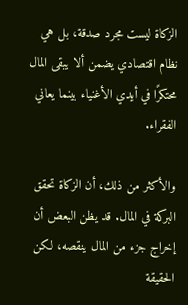الزكاة ليست مجرد صدقة، بل هي نظام اقتصادي يضمن ألا يبقى المال محتكرًا في أيدي الأغنياء بينما يعاني الفقراء.

والأكثر من ذلك، أن الزكاة تحقق البركة في المال. قد يظن البعض أن إخراج جزء من المال ينقصه، لكن الحقيقة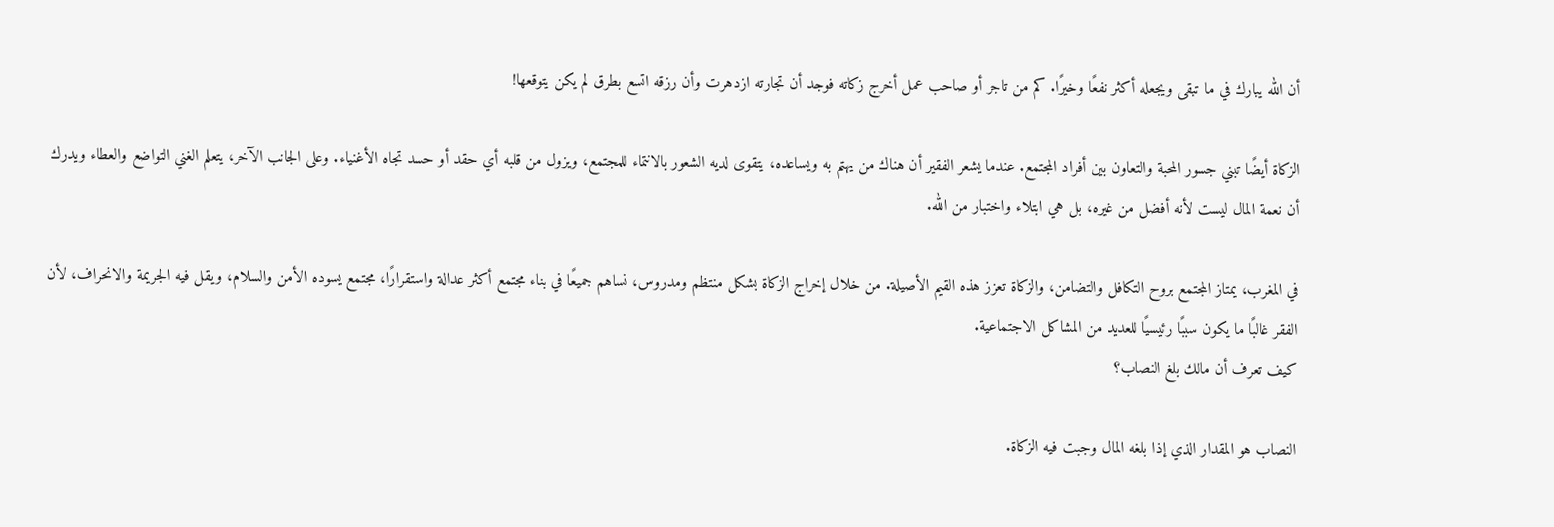أن الله يبارك في ما تبقى ويجعله أكثر نفعًا وخيرًا. كم من تاجر أو صاحب عمل أخرج زكاته فوجد أن تجارته ازدهرت وأن رزقه اتسع بطرق لم يكن يتوقعها!

الزكاة أيضًا تبني جسور المحبة والتعاون بين أفراد المجتمع. عندما يشعر الفقير أن هناك من يهتم به ويساعده، يتقوى لديه الشعور بالانتماء للمجتمع، ويزول من قلبه أي حقد أو حسد تجاه الأغنياء. وعلى الجانب الآخر، يتعلم الغني التواضع والعطاء ويدرك أن نعمة المال ليست لأنه أفضل من غيره، بل هي ابتلاء واختبار من الله.

في المغرب، يمتاز المجتمع بروح التكافل والتضامن، والزكاة تعزز هذه القيم الأصيلة. من خلال إخراج الزكاة بشكل منتظم ومدروس، نساهم جميعًا في بناء مجتمع أكثر عدالة واستقرارًا، مجتمع يسوده الأمن والسلام، ويقل فيه الجريمة والانحراف، لأن الفقر غالبًا ما يكون سببًا رئيسيًا للعديد من المشاكل الاجتماعية.
كيف تعرف أن مالك بلغ النصاب؟

النصاب هو المقدار الذي إذا بلغه المال وجبت فيه الزكاة.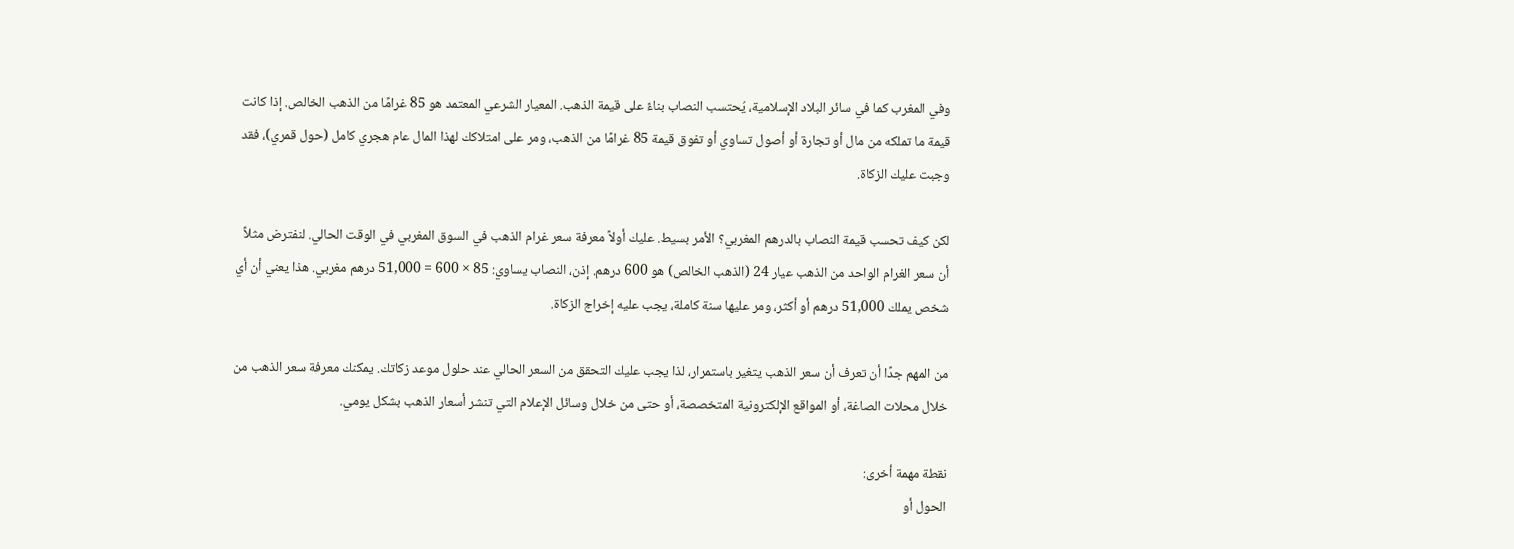وفي المغرب كما في سائر البلاد الإسلامية، يُحتسب النصاب بناءً على قيمة الذهب. المعيار الشرعي المعتمد هو 85 غرامًا من الذهب الخالص. إذا كانت قيمة ما تملكه من مال أو تجارة أو أصول تساوي أو تفوق قيمة 85 غرامًا من الذهب، ومر على امتلاكك لهذا المال عام هجري كامل (حول قمري)، فقد وجبت عليك الزكاة.

لكن كيف تحسب قيمة النصاب بالدرهم المغربي؟ الأمر بسيط. عليك أولاً معرفة سعر غرام الذهب في السوق المغربي في الوقت الحالي. لنفترض مثلاً أن سعر الغرام الواحد من الذهب عيار 24 (الذهب الخالص) هو 600 درهم. إذن، النصاب يساوي: 85 × 600 = 51,000 درهم مغربي. هذا يعني أن أي شخص يملك 51,000 درهم أو أكثر، ومر عليها سنة كاملة، يجب عليه إخراج الزكاة.

من المهم جدًا أن تعرف أن سعر الذهب يتغير باستمرار، لذا يجب عليك التحقق من السعر الحالي عند حلول موعد زكاتك. يمكنك معرفة سعر الذهب من خلال محلات الصاغة، أو المواقع الإلكترونية المتخصصة، أو حتى من خلال وسائل الإعلام التي تنشر أسعار الذهب بشكل يومي.

نقطة مهمة أخرى:
الحول أو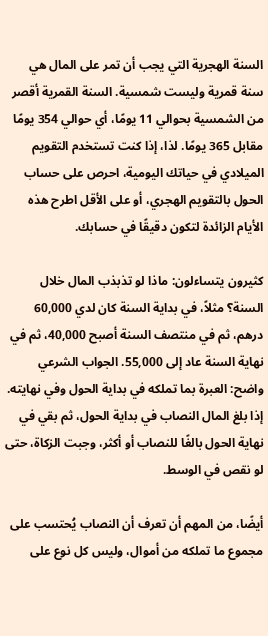السنة الهجرية التي يجب أن تمر على المال هي سنة قمرية وليست شمسية. السنة القمرية أقصر من الشمسية بحوالي 11 يومًا، أي حوالي 354 يومًا مقابل 365 يومًا. لذا، إذا كنت تستخدم التقويم الميلادي في حياتك اليومية، احرص على حساب الحول بالتقويم الهجري، أو على الأقل اطرح هذه الأيام الزائدة لتكون دقيقًا في حسابك.

كثيرون يتساءلون: ماذا لو تذبذب المال خلال السنة؟ مثلاً، في بداية السنة كان لدي 60,000 درهم، ثم في منتصف السنة أصبح 40,000، ثم في نهاية السنة عاد إلى 55,000. الجواب الشرعي واضح: العبرة بما تملكه في بداية الحول وفي نهايته. إذا بلغ المال النصاب في بداية الحول، ثم بقي في نهاية الحول بالغًا للنصاب أو أكثر، وجبت الزكاة، حتى لو نقص في الوسط.

أيضًا، من المهم أن تعرف أن النصاب يُحتسب على مجموع ما تملكه من أموال، وليس كل نوع على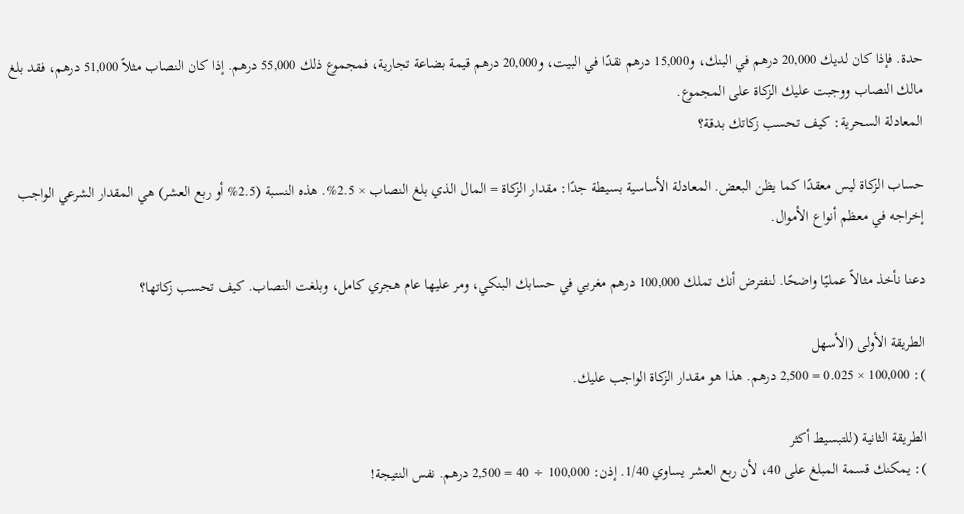حدة. فإذا كان لديك 20,000 درهم في البنك، و15,000 درهم نقدًا في البيت، و20,000 درهم قيمة بضاعة تجارية، فمجموع ذلك 55,000 درهم. إذا كان النصاب مثلاً 51,000 درهم، فقد بلغ مالك النصاب ووجبت عليك الزكاة على المجموع.
المعادلة السحرية: كيف تحسب زكاتك بدقة؟

حساب الزكاة ليس معقدًا كما يظن البعض. المعادلة الأساسية بسيطة جدًا: مقدار الزكاة = المال الذي بلغ النصاب × 2.5%. هذه النسبة (2.5% أو ربع العشر) هي المقدار الشرعي الواجب إخراجه في معظم أنواع الأموال.

دعنا نأخذ مثالاً عمليًا واضحًا. لنفترض أنك تملك 100,000 درهم مغربي في حسابك البنكي، ومر عليها عام هجري كامل، وبلغت النصاب. كيف تحسب زكاتها؟

الطريقة الأولى (الأسهل
): 100,000 × 0.025 = 2,500 درهم. هذا هو مقدار الزكاة الواجب عليك.

الطريقة الثانية (للتبسيط أكثر
): يمكنك قسمة المبلغ على 40، لأن ربع العشر يساوي 1/40. إذن: 100,000 ÷ 40 = 2,500 درهم. نفس النتيجة!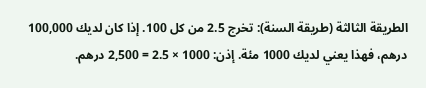الطريقة الثالثة (طريقة السنة): تخرج 2.5 من كل 100. إذا كان لديك 100,000 درهم، فهذا يعني لديك 1000 مئة. إذن: 1000 × 2.5 = 2,500 درهم.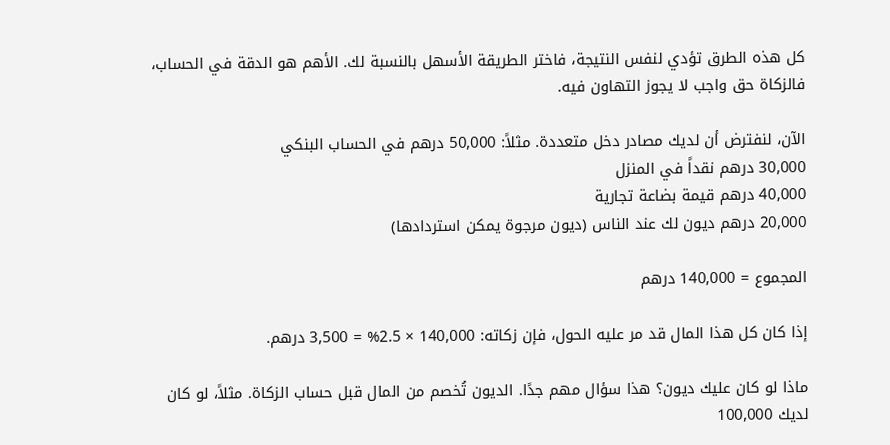كل هذه الطرق تؤدي لنفس النتيجة، فاختر الطريقة الأسهل بالنسبة لك. الأهم هو الدقة في الحساب، فالزكاة حق واجب لا يجوز التهاون فيه.

الآن، لنفترض أن لديك مصادر دخل متعددة. مثلاً: 50,000 درهم في الحساب البنكي
30,000 درهم نقداً في المنزل
40,000 درهم قيمة بضاعة تجارية
20,000 درهم ديون لك عند الناس (ديون مرجوة يمكن استردادها)

المجموع = 140,000 درهم

إذا كان كل هذا المال قد مر عليه الحول، فإن زكاته: 140,000 × 2.5% = 3,500 درهم.

ماذا لو كان عليك ديون؟ هذا سؤال مهم جدًا. الديون تُخصم من المال قبل حساب الزكاة. مثلاً، لو كان لديك 100,000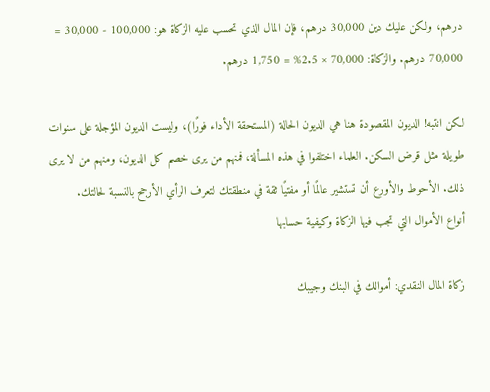درهم، ولكن عليك دين 30,000 درهم، فإن المال الذي تحسب عليه الزكاة هو: 100,000 - 30,000 = 70,000 درهم. والزكاة: 70,000 × 2.5% = 1,750 درهم.

لكن انتبه! الديون المقصودة هنا هي الديون الحالة (المستحقة الأداء فورًا)، وليست الديون المؤجلة على سنوات طويلة مثل قرض السكن. العلماء اختلفوا في هذه المسألة، فمنهم من يرى خصم كل الديون، ومنهم من لا يرى ذلك. الأحوط والأورع أن تستشير عالمًا أو مفتيًا ثقة في منطقتك لتعرف الرأي الأرجح بالنسبة لحالتك.
أنواع الأموال التي تجب فيها الزكاة وكيفية حسابها

زكاة المال النقدي: أموالك في البنك وجيبك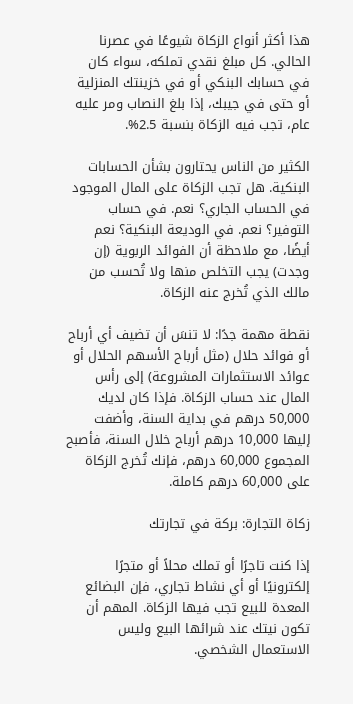هذا أكثر أنواع الزكاة شيوعًا في عصرنا الحالي. كل مبلغ نقدي تملكه، سواء كان في حسابك البنكي أو في خزينتك المنزلية أو حتى في جيبك، إذا بلغ النصاب ومر عليه عام، تجب فيه الزكاة بنسبة 2.5%.

الكثير من الناس يحتارون بشأن الحسابات البنكية. هل تجب الزكاة على المال الموجود في الحساب الجاري؟ نعم. في حساب التوفير؟ نعم. في الوديعة البنكية؟ نعم أيضًا، مع ملاحظة أن الفوائد الربوية (إن وجدت) يجب التخلص منها ولا تُحسب من مالك الذي تُخرج عنه الزكاة.

نقطة مهمة جدًا: لا تنسَ أن تضيف أي أرباح أو فوائد حلال (مثل أرباح الأسهم الحلال أو عوائد الاستثمارات المشروعة) إلى رأس المال عند حساب الزكاة. فإذا كان لديك 50,000 درهم في بداية السنة، وأضفت إليها 10,000 درهم أرباح خلال السنة، فأصبح المجموع 60,000 درهم، فإنك تُخرج الزكاة على 60,000 درهم كاملة.

زكاة التجارة: بركة في تجارتك

إذا كنت تاجرًا أو تملك محلاً أو متجرًا إلكترونيًا أو أي نشاط تجاري، فإن البضائع المعدة للبيع تجب فيها الزكاة. المهم أن تكون نيتك عند شرائها البيع وليس الاستعمال الشخصي.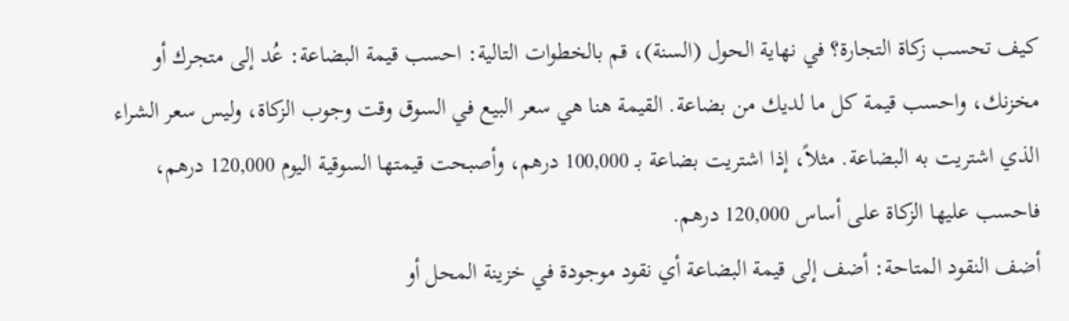كيف تحسب زكاة التجارة؟ في نهاية الحول (السنة)، قم بالخطوات التالية: احسب قيمة البضاعة: عُد إلى متجرك أو مخزنك، واحسب قيمة كل ما لديك من بضاعة. القيمة هنا هي سعر البيع في السوق وقت وجوب الزكاة، وليس سعر الشراء الذي اشتريت به البضاعة. مثلاً، إذا اشتريت بضاعة بـ 100,000 درهم، وأصبحت قيمتها السوقية اليوم 120,000 درهم، فاحسب عليها الزكاة على أساس 120,000 درهم.
أضف النقود المتاحة: أضف إلى قيمة البضاعة أي نقود موجودة في خزينة المحل أو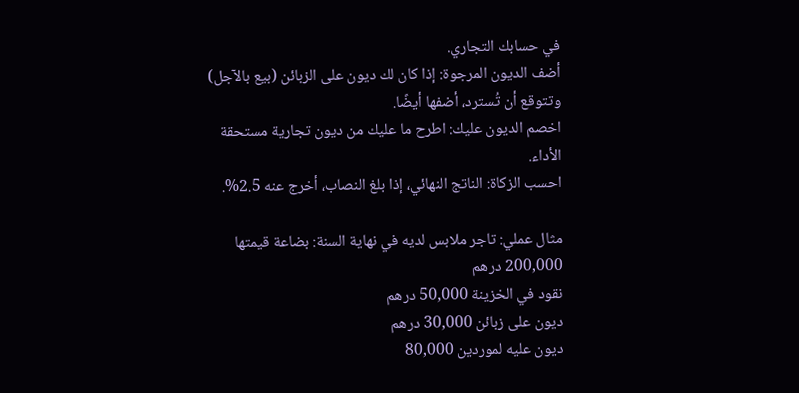في حسابك التجاري.
أضف الديون المرجوة: إذا كان لك ديون على الزبائن (بيع بالآجل) وتتوقع أن تُسترد، أضفها أيضًا.
اخصم الديون عليك: اطرح ما عليك من ديون تجارية مستحقة الأداء.
احسب الزكاة: الناتج النهائي، إذا بلغ النصاب، أخرج عنه 2.5%.

مثال عملي: تاجر ملابس لديه في نهاية السنة: بضاعة قيمتها 200,000 درهم
نقود في الخزينة 50,000 درهم
ديون على زبائن 30,000 درهم
ديون عليه لموردين 80,000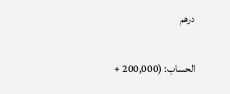درهم

الحساب: (200,000 +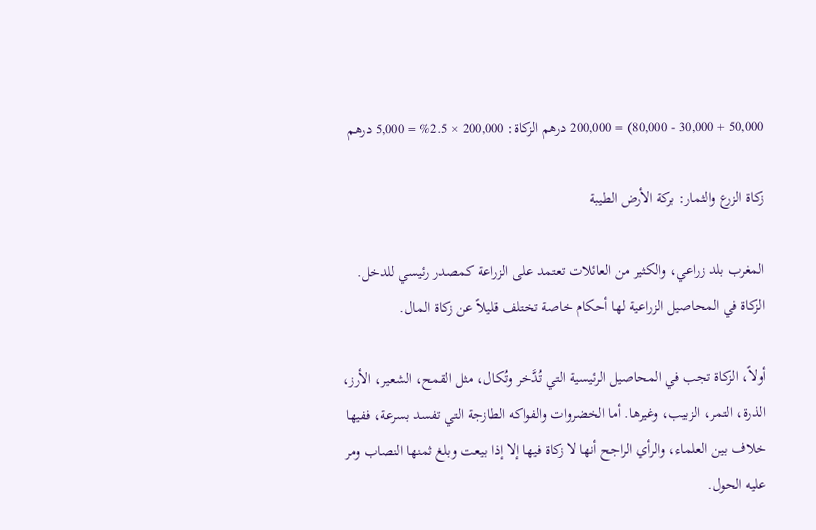50,000 + 30,000 - 80,000) = 200,000 درهم الزكاة: 200,000 × 2.5% = 5,000 درهم

زكاة الزرع والثمار: بركة الأرض الطيبة

المغرب بلد زراعي، والكثير من العائلات تعتمد على الزراعة كمصدر رئيسي للدخل. الزكاة في المحاصيل الزراعية لها أحكام خاصة تختلف قليلاً عن زكاة المال.

أولاً، الزكاة تجب في المحاصيل الرئيسية التي تُدَّخر وتُكال، مثل القمح، الشعير، الأرز، الذرة، التمر، الزبيب، وغيرها. أما الخضروات والفواكه الطازجة التي تفسد بسرعة، ففيها خلاف بين العلماء، والرأي الراجح أنها لا زكاة فيها إلا إذا بيعت وبلغ ثمنها النصاب ومر عليه الحول.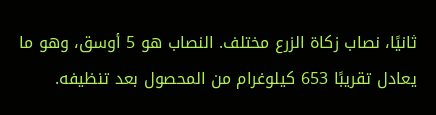ثانيًا، نصاب زكاة الزرع مختلف. النصاب هو 5 أوسق، وهو ما يعادل تقريبًا 653 كيلوغرام من المحصول بعد تنظيفه.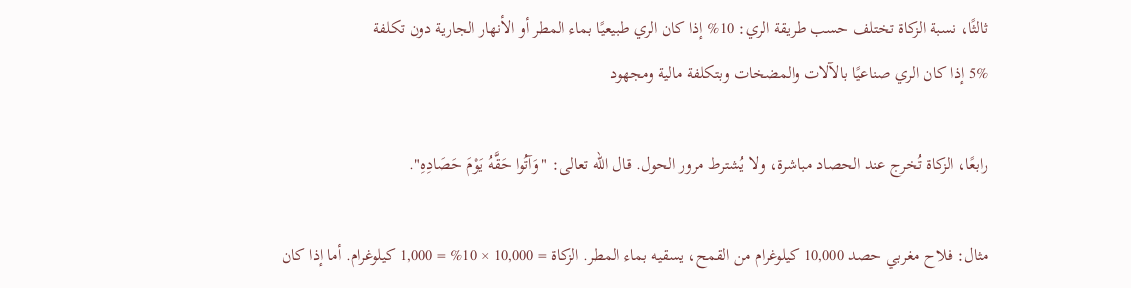ثالثًا، نسبة الزكاة تختلف حسب طريقة الري: 10% إذا كان الري طبيعيًا بماء المطر أو الأنهار الجارية دون تكلفة
5% إذا كان الري صناعيًا بالآلات والمضخات وبتكلفة مالية ومجهود

رابعًا، الزكاة تُخرج عند الحصاد مباشرة، ولا يُشترط مرور الحول. قال الله تعالى: "وَآتُوا حَقَّهُ يَوْمَ حَصَادِهِ".

مثال: فلاح مغربي حصد 10,000 كيلوغرام من القمح، يسقيه بماء المطر. الزكاة = 10,000 × 10% = 1,000 كيلوغرام. أما إذا كان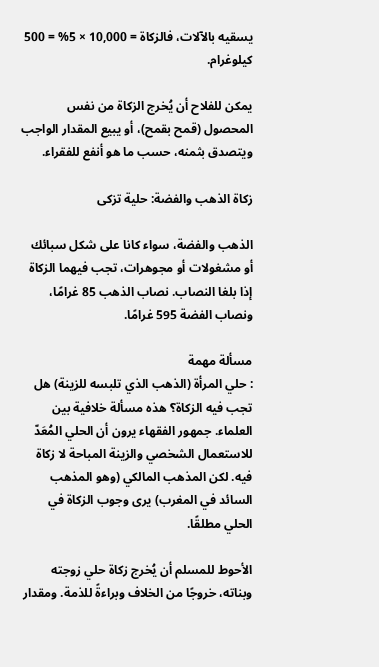يسقيه بالآلات، فالزكاة = 10,000 × 5% = 500 كيلوغرام.

يمكن للفلاح أن يُخرج الزكاة من نفس المحصول (قمح بقمح)، أو يبيع المقدار الواجب ويتصدق بثمنه، حسب ما هو أنفع للفقراء.

زكاة الذهب والفضة: حلية تزكى

الذهب والفضة، سواء كانا على شكل سبائك أو مشغولات أو مجوهرات، تجب فيهما الزكاة إذا بلغا النصاب. نصاب الذهب 85 غرامًا، ونصاب الفضة 595 غرامًا.

مسألة مهمة
: حلي المرأة (الذهب الذي تلبسه للزينة) هل تجب فيه الزكاة؟ هذه مسألة خلافية بين العلماء. جمهور الفقهاء يرون أن الحلي المُعَدّ للاستعمال الشخصي والزينة المباحة لا زكاة فيه. لكن المذهب المالكي (وهو المذهب السائد في المغرب) يرى وجوب الزكاة في الحلي مطلقًا.

الأحوط للمسلم أن يُخرج زكاة حلي زوجته وبناته، خروجًا من الخلاف وبراءةً للذمة. ومقدار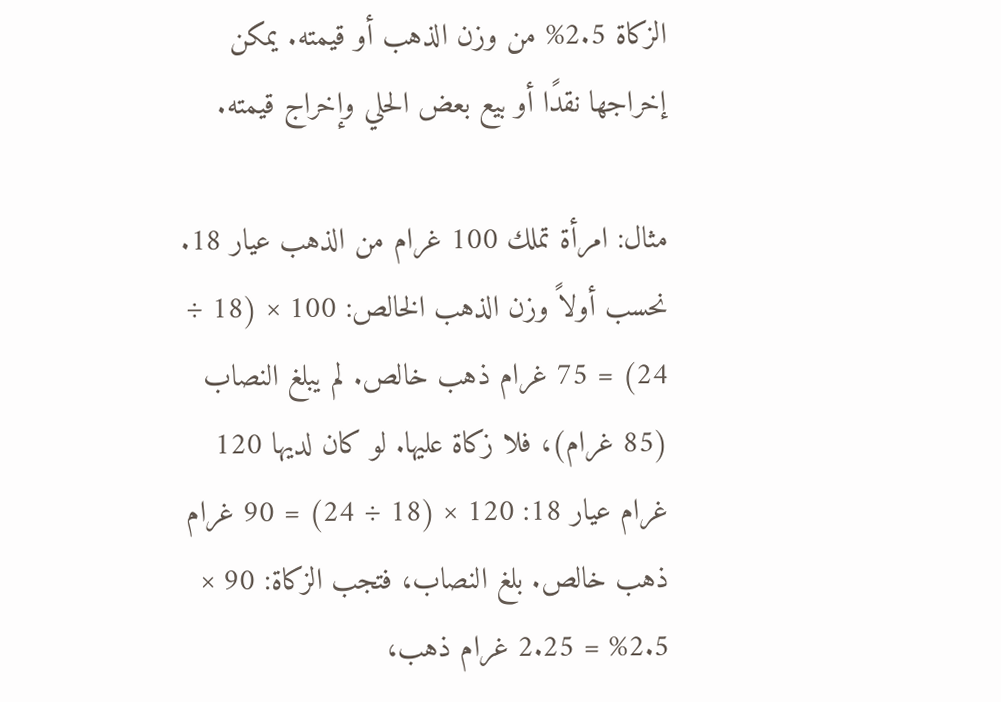الزكاة 2.5% من وزن الذهب أو قيمته. يمكن إخراجها نقدًا أو بيع بعض الحلي وإخراج قيمته.

مثال: امرأة تملك 100 غرام من الذهب عيار 18. نحسب أولاً وزن الذهب الخالص: 100 × (18 ÷ 24) = 75 غرام ذهب خالص. لم يبلغ النصاب (85 غرام)، فلا زكاة عليها. لو كان لديها 120 غرام عيار 18: 120 × (18 ÷ 24) = 90 غرام ذهب خالص. بلغ النصاب، فتجب الزكاة: 90 × 2.5% = 2.25 غرام ذهب،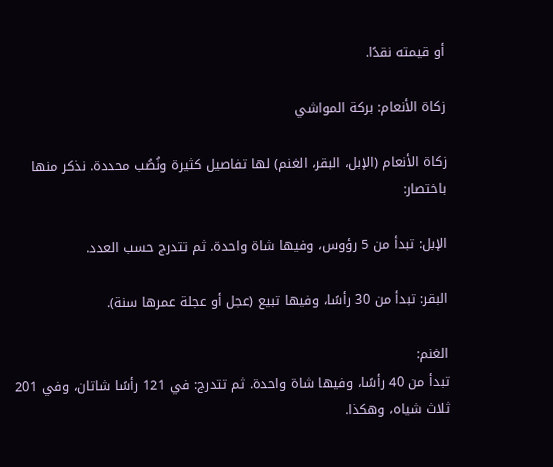أو قيمته نقدًا.

زكاة الأنعام: بركة المواشي

زكاة الأنعام (الإبل، البقر، الغنم) لها تفاصيل كثيرة ونُصُب محددة. نذكر منها باختصار:

الإبل: تبدأ من 5 رؤوس، وفيها شاة واحدة. ثم تتدرج حسب العدد.

البقر: تبدأ من 30 رأسًا، وفيها تبيع (عجل أو عجلة عمرها سنة).

الغنم:
تبدأ من 40 رأسًا، وفيها شاة واحدة. ثم تتدرج: في 121 رأسًا شاتان، وفي 201 ثلاث شياه، وهكذا.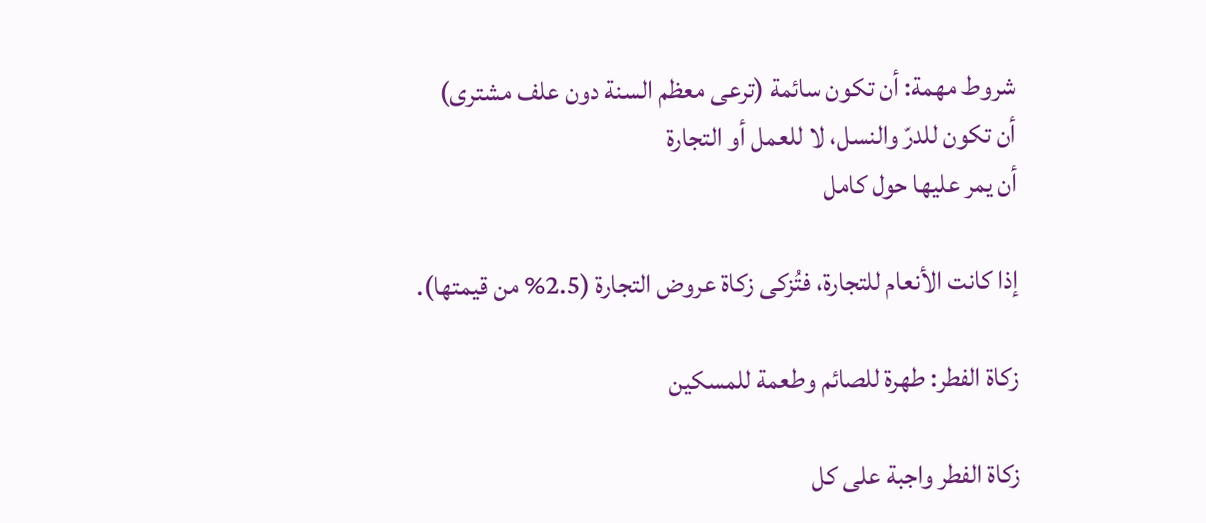شروط مهمة: أن تكون سائمة (ترعى معظم السنة دون علف مشترى)
أن تكون للدرّ والنسل، لا للعمل أو التجارة
أن يمر عليها حول كامل

إذا كانت الأنعام للتجارة، فتُزكى زكاة عروض التجارة (2.5% من قيمتها).

زكاة الفطر: طهرة للصائم وطعمة للمسكين

زكاة الفطر واجبة على كل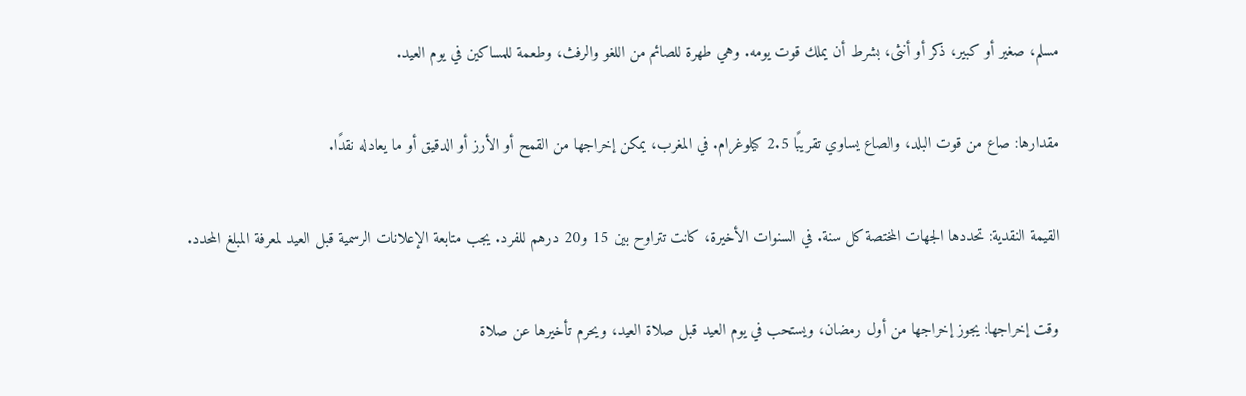مسلم، صغير أو كبير، ذكر أو أنثى، بشرط أن يملك قوت يومه. وهي طهرة للصائم من اللغو والرفث، وطعمة للمساكين في يوم العيد.

مقدارها: صاع من قوت البلد، والصاع يساوي تقريبًا 2.5 كيلوغرام. في المغرب، يمكن إخراجها من القمح أو الأرز أو الدقيق أو ما يعادله نقدًا.

القيمة النقدية: تحددها الجهات المختصة كل سنة. في السنوات الأخيرة، كانت تتراوح بين 15 و20 درهم للفرد. يجب متابعة الإعلانات الرسمية قبل العيد لمعرفة المبلغ المحدد.

وقت إخراجها: يجوز إخراجها من أول رمضان، ويستحب في يوم العيد قبل صلاة العيد، ويحرم تأخيرها عن صلاة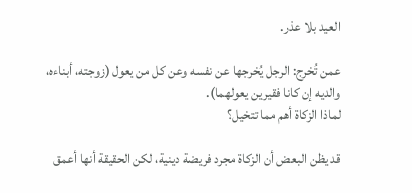العيد بلا عذر.

عمن تُخرج: الرجل يُخرجها عن نفسه وعن كل من يعول (زوجته، أبناءه، والديه إن كانا فقيرين يعولهما).
لماذا الزكاة أهم مما تتخيل؟

قد يظن البعض أن الزكاة مجرد فريضة دينية، لكن الحقيقة أنها أعمق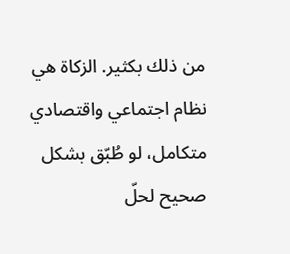من ذلك بكثير. الزكاة هي نظام اجتماعي واقتصادي متكامل، لو طُبّق بشكل صحيح لحلّ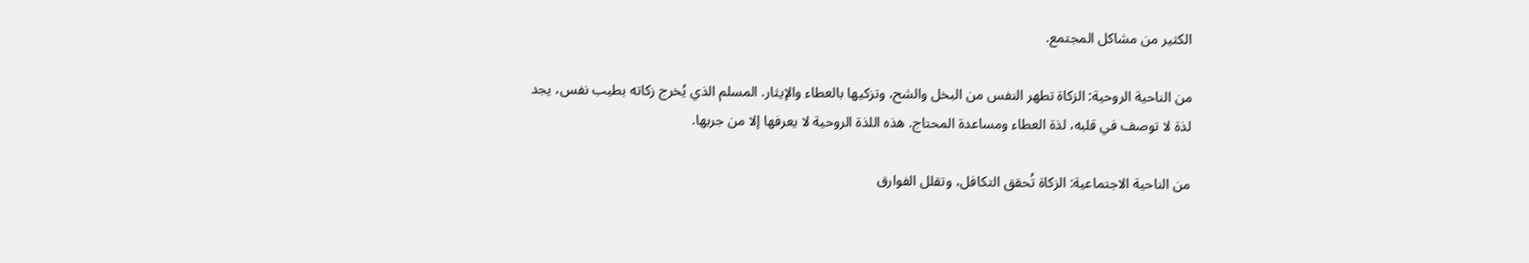الكثير من مشاكل المجتمع.

من الناحية الروحية: الزكاة تطهر النفس من البخل والشح، وتزكيها بالعطاء والإيثار. المسلم الذي يُخرج زكاته بطيب نفس، يجد لذة لا توصف في قلبه، لذة العطاء ومساعدة المحتاج. هذه اللذة الروحية لا يعرفها إلا من جربها.

من الناحية الاجتماعية: الزكاة تُحقق التكافل، وتقلل الفوارق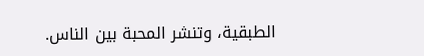الطبقية، وتنشر المحبة بين الناس.